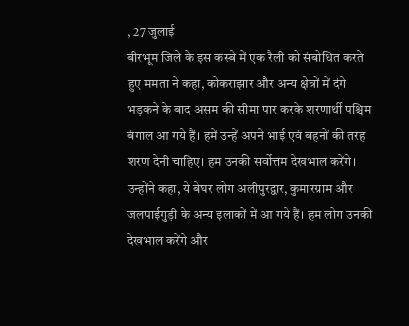, 27 जुलाई
बीरभूम जिले के इस कस्बे में एक रैली को संबोधित करते हुए ममता ने कहा, कोकराझार और अन्य क्षेत्रों में दंगे भड़कने के बाद असम की सीमा पार करके शरणार्थी पश्चिम बंगाल आ गये हैं। हमें उन्हें अपने भाई एवं बहनों की तरह शरण देनी चाहिए। हम उनकी सर्वोत्तम देखभाल करेंगे।
उन्होंने कहा, ये बेघर लोग अलीपुरद्वार, कुमारग्राम और जलपाईगुड़ी के अन्य इलाकों में आ गये हैं। हम लोग उनकी देखभाल करेंगे और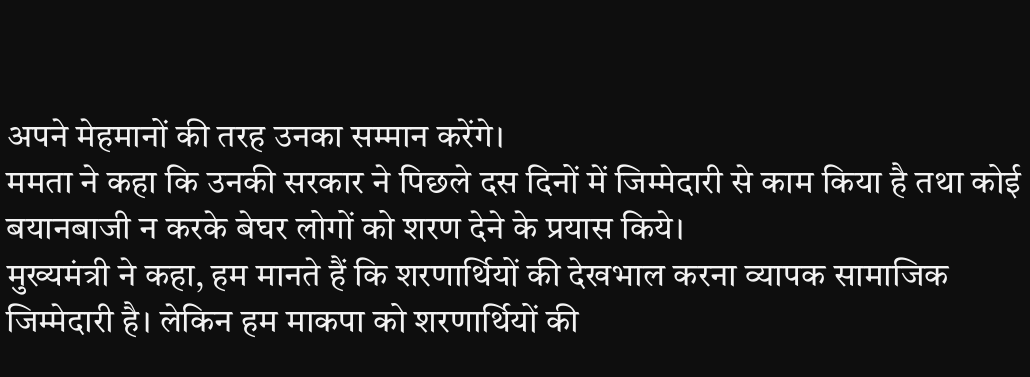अपने मेहमानों की तरह उनका सम्मान करेंगे।
ममता ने कहा कि उनकी सरकार ने पिछले दस दिनों में जिम्मेदारी से काम किया है तथा कोई बयानबाजी न करके बेघर लोगों को शरण देने के प्रयास किये।
मुख्यमंत्री ने कहा, हम मानते हैं कि शरणार्थियों की देखभाल करना व्यापक सामाजिक जिम्मेदारी है। लेकिन हम माकपा को शरणार्थियों की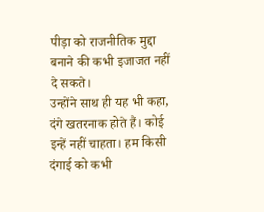पीड़ा को राजनीतिक मुद्दा बनाने की कभी इजाजत नहीं दे सकते।
उन्होंने साथ ही यह भी कहा, दंगे खतरनाक होते हैं। कोई इन्हें नहीं चाहता। हम किसी दंगाई को कभी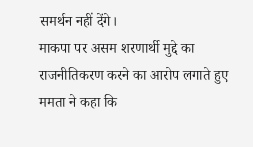समर्थन नहीं देंगे।
माकपा पर असम शरणार्थी मुद्दे का राजनीतिकरण करने का आरोप लगाते हुए ममता ने कहा कि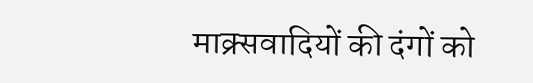माक्र्सवादियों की दंगों को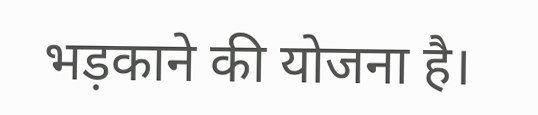भड़काने की योजना है।